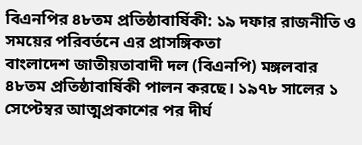বিএনপির ৪৮তম প্রতিষ্ঠাবার্ষিকী: ১৯ দফার রাজনীতি ও সময়ের পরিবর্তনে এর প্রাসঙ্গিকতা
বাংলাদেশ জাতীয়তাবাদী দল (বিএনপি) মঙ্গলবার ৪৮তম প্রতিষ্ঠাবার্ষিকী পালন করছে। ১৯৭৮ সালের ১ সেপ্টেম্বর আত্মপ্রকাশের পর দীর্ঘ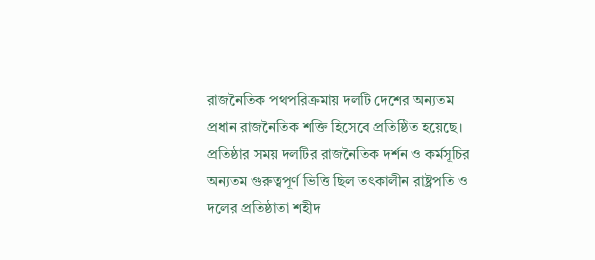রাজনৈতিক পথপরিক্রমায় দলটি দেশের অন্যতম প্রধান রাজনৈতিক শক্তি হিসেবে প্রতিষ্ঠিত হয়েছে। প্রতিষ্ঠার সময় দলটির রাজনৈতিক দর্শন ও কর্মসূচির অন্যতম গুরুত্বপূর্ণ ভিত্তি ছিল তৎকালীন রাষ্ট্রপতি ও দলের প্রতিষ্ঠাতা শহীদ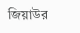জিয়াউর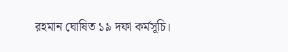রহমান ঘোষিত ১৯ দফা কর্মসূচি।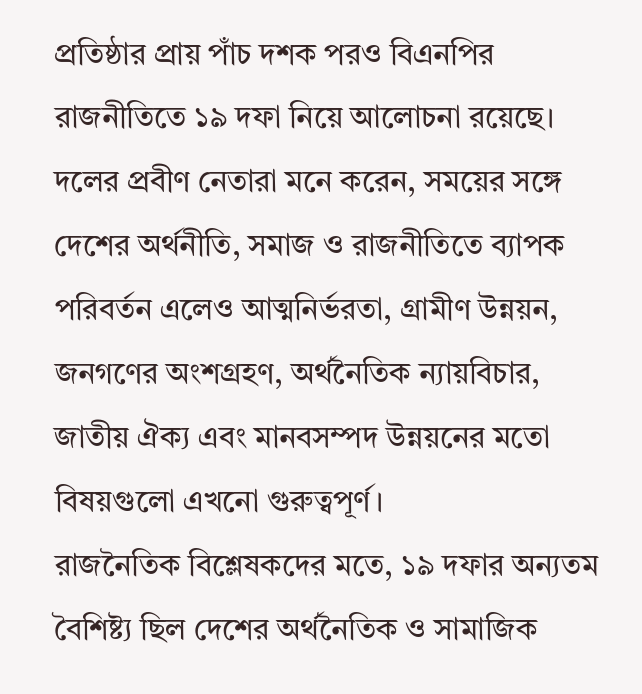প্রতিষ্ঠার প্রায় পাঁচ দশক পরও বিএনপির রাজনীতিতে ১৯ দফা নিয়ে আলোচনা রয়েছে। দলের প্রবীণ নেতারা মনে করেন, সময়ের সঙ্গে দেশের অর্থনীতি, সমাজ ও রাজনীতিতে ব্যাপক পরিবর্তন এলেও আত্মনির্ভরতা, গ্রামীণ উন্নয়ন, জনগণের অংশগ্রহণ, অর্থনৈতিক ন্যায়বিচার, জাতীয় ঐক্য এবং মানবসম্পদ উন্নয়নের মতো বিষয়গুলো এখনো গুরুত্বপূর্ণ।
রাজনৈতিক বিশ্লেষকদের মতে, ১৯ দফার অন্যতম বৈশিষ্ট্য ছিল দেশের অর্থনৈতিক ও সামাজিক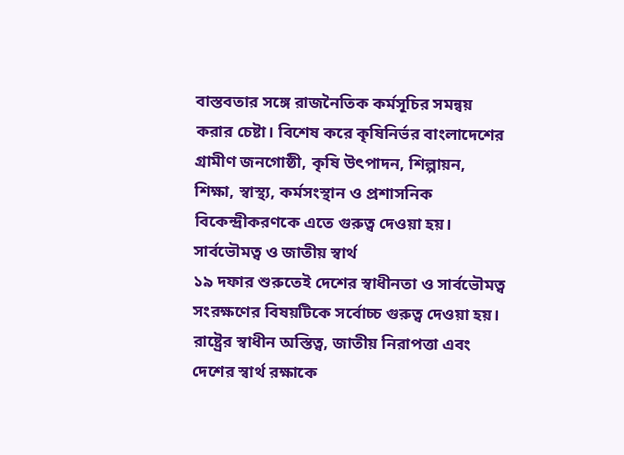বাস্তবতার সঙ্গে রাজনৈতিক কর্মসূচির সমন্বয় করার চেষ্টা। বিশেষ করে কৃষিনির্ভর বাংলাদেশের গ্রামীণ জনগোষ্ঠী, কৃষি উৎপাদন, শিল্পায়ন, শিক্ষা, স্বাস্থ্য, কর্মসংস্থান ও প্রশাসনিক বিকেন্দ্রীকরণকে এতে গুরুত্ব দেওয়া হয়।
সার্বভৌমত্ব ও জাতীয় স্বার্থ
১৯ দফার শুরুতেই দেশের স্বাধীনতা ও সার্বভৌমত্ব সংরক্ষণের বিষয়টিকে সর্বোচ্চ গুরুত্ব দেওয়া হয়। রাষ্ট্রের স্বাধীন অস্তিত্ব, জাতীয় নিরাপত্তা এবং দেশের স্বার্থ রক্ষাকে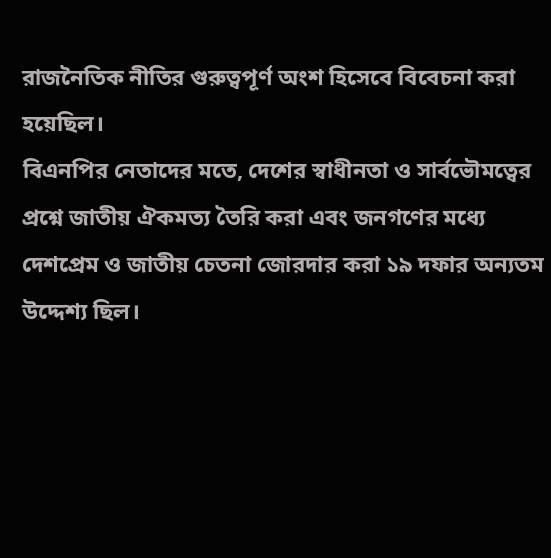রাজনৈতিক নীতির গুরুত্বপূর্ণ অংশ হিসেবে বিবেচনা করা হয়েছিল।
বিএনপির নেতাদের মতে, দেশের স্বাধীনতা ও সার্বভৌমত্বের প্রশ্নে জাতীয় ঐকমত্য তৈরি করা এবং জনগণের মধ্যে দেশপ্রেম ও জাতীয় চেতনা জোরদার করা ১৯ দফার অন্যতম উদ্দেশ্য ছিল।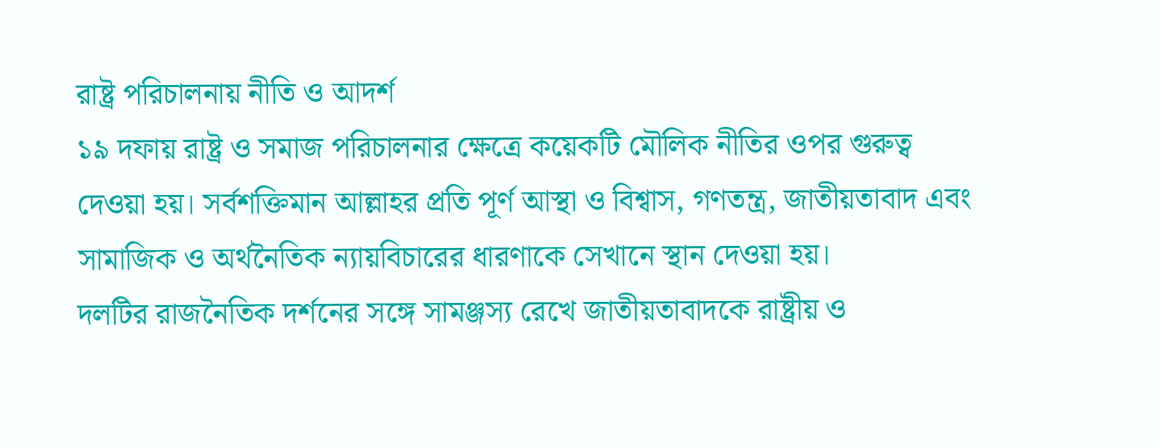রাষ্ট্র পরিচালনায় নীতি ও আদর্শ
১৯ দফায় রাষ্ট্র ও সমাজ পরিচালনার ক্ষেত্রে কয়েকটি মৌলিক নীতির ওপর গুরুত্ব দেওয়া হয়। সর্বশক্তিমান আল্লাহর প্রতি পূর্ণ আস্থা ও বিশ্বাস, গণতন্ত্র, জাতীয়তাবাদ এবং সামাজিক ও অর্থনৈতিক ন্যায়বিচারের ধারণাকে সেখানে স্থান দেওয়া হয়।
দলটির রাজনৈতিক দর্শনের সঙ্গে সামঞ্জস্য রেখে জাতীয়তাবাদকে রাষ্ট্রীয় ও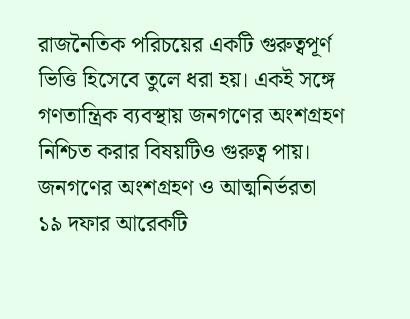রাজনৈতিক পরিচয়ের একটি গুরুত্বপূর্ণ ভিত্তি হিসেবে তুলে ধরা হয়। একই সঙ্গে গণতান্ত্রিক ব্যবস্থায় জনগণের অংশগ্রহণ নিশ্চিত করার বিষয়টিও গুরুত্ব পায়।
জনগণের অংশগ্রহণ ও আত্মনির্ভরতা
১৯ দফার আরেকটি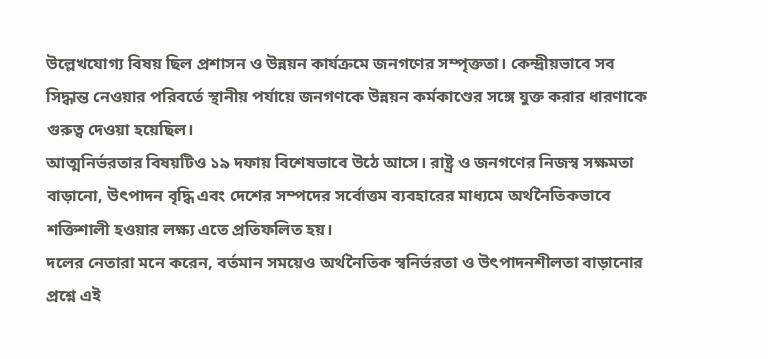উল্লেখযোগ্য বিষয় ছিল প্রশাসন ও উন্নয়ন কার্যক্রমে জনগণের সম্পৃক্ততা। কেন্দ্রীয়ভাবে সব সিদ্ধান্ত নেওয়ার পরিবর্তে স্থানীয় পর্যায়ে জনগণকে উন্নয়ন কর্মকাণ্ডের সঙ্গে যুক্ত করার ধারণাকে গুরুত্ব দেওয়া হয়েছিল।
আত্মনির্ভরতার বিষয়টিও ১৯ দফায় বিশেষভাবে উঠে আসে। রাষ্ট্র ও জনগণের নিজস্ব সক্ষমতা বাড়ানো, উৎপাদন বৃদ্ধি এবং দেশের সম্পদের সর্বোত্তম ব্যবহারের মাধ্যমে অর্থনৈতিকভাবে শক্তিশালী হওয়ার লক্ষ্য এতে প্রতিফলিত হয়।
দলের নেতারা মনে করেন, বর্তমান সময়েও অর্থনৈতিক স্বনির্ভরতা ও উৎপাদনশীলতা বাড়ানোর প্রশ্নে এই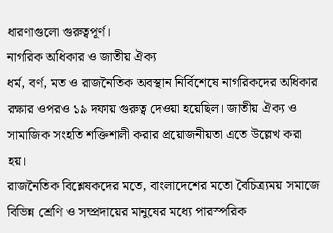ধারণাগুলো গুরুত্বপূর্ণ।
নাগরিক অধিকার ও জাতীয় ঐক্য
ধর্ম, বর্ণ, মত ও রাজনৈতিক অবস্থান নির্বিশেষে নাগরিকদের অধিকার রক্ষার ওপরও ১৯ দফায় গুরুত্ব দেওয়া হয়েছিল। জাতীয় ঐক্য ও সামাজিক সংহতি শক্তিশালী করার প্রয়োজনীয়তা এতে উল্লেখ করা হয়।
রাজনৈতিক বিশ্লেষকদের মতে, বাংলাদেশের মতো বৈচিত্র্যময় সমাজে বিভিন্ন শ্রেণি ও সম্প্রদায়ের মানুষের মধ্যে পারস্পরিক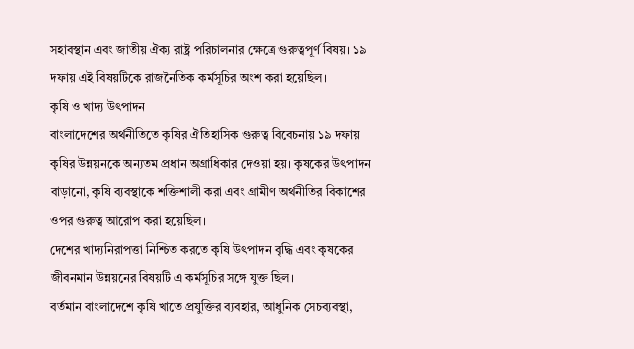সহাবস্থান এবং জাতীয় ঐক্য রাষ্ট্র পরিচালনার ক্ষেত্রে গুরুত্বপূর্ণ বিষয়। ১৯ দফায় এই বিষয়টিকে রাজনৈতিক কর্মসূচির অংশ করা হয়েছিল।
কৃষি ও খাদ্য উৎপাদন
বাংলাদেশের অর্থনীতিতে কৃষির ঐতিহাসিক গুরুত্ব বিবেচনায় ১৯ দফায় কৃষির উন্নয়নকে অন্যতম প্রধান অগ্রাধিকার দেওয়া হয়। কৃষকের উৎপাদন বাড়ানো, কৃষি ব্যবস্থাকে শক্তিশালী করা এবং গ্রামীণ অর্থনীতির বিকাশের ওপর গুরুত্ব আরোপ করা হয়েছিল।
দেশের খাদ্যনিরাপত্তা নিশ্চিত করতে কৃষি উৎপাদন বৃদ্ধি এবং কৃষকের জীবনমান উন্নয়নের বিষয়টি এ কর্মসূচির সঙ্গে যুক্ত ছিল।
বর্তমান বাংলাদেশে কৃষি খাতে প্রযুক্তির ব্যবহার, আধুনিক সেচব্যবস্থা,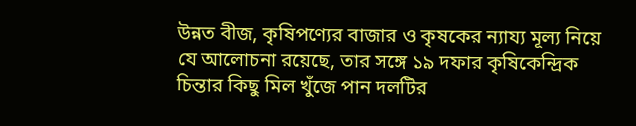উন্নত বীজ, কৃষিপণ্যের বাজার ও কৃষকের ন্যায্য মূল্য নিয়ে যে আলোচনা রয়েছে, তার সঙ্গে ১৯ দফার কৃষিকেন্দ্রিক চিন্তার কিছু মিল খুঁজে পান দলটির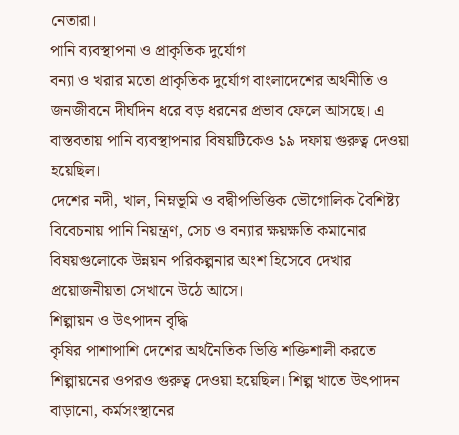নেতারা।
পানি ব্যবস্থাপনা ও প্রাকৃতিক দুর্যোগ
বন্যা ও খরার মতো প্রাকৃতিক দুর্যোগ বাংলাদেশের অর্থনীতি ও জনজীবনে দীর্ঘদিন ধরে বড় ধরনের প্রভাব ফেলে আসছে। এ বাস্তবতায় পানি ব্যবস্থাপনার বিষয়টিকেও ১৯ দফায় গুরুত্ব দেওয়া হয়েছিল।
দেশের নদী, খাল, নিম্নভূমি ও বদ্বীপভিত্তিক ভৌগোলিক বৈশিষ্ট্য বিবেচনায় পানি নিয়ন্ত্রণ, সেচ ও বন্যার ক্ষয়ক্ষতি কমানোর বিষয়গুলোকে উন্নয়ন পরিকল্পনার অংশ হিসেবে দেখার প্রয়োজনীয়তা সেখানে উঠে আসে।
শিল্পায়ন ও উৎপাদন বৃদ্ধি
কৃষির পাশাপাশি দেশের অর্থনৈতিক ভিত্তি শক্তিশালী করতে শিল্পায়নের ওপরও গুরুত্ব দেওয়া হয়েছিল। শিল্প খাতে উৎপাদন বাড়ানো, কর্মসংস্থানের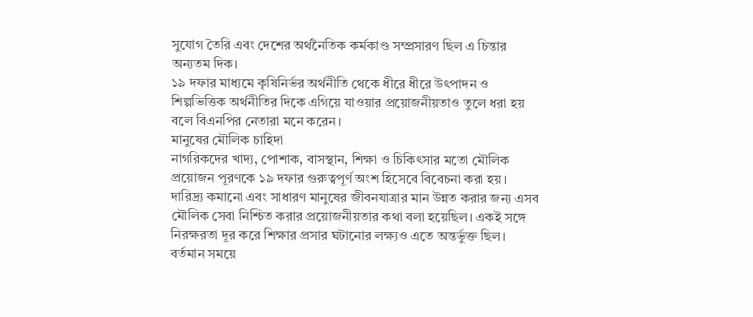সুযোগ তৈরি এবং দেশের অর্থনৈতিক কর্মকাণ্ড সম্প্রসারণ ছিল এ চিন্তার অন্যতম দিক।
১৯ দফার মাধ্যমে কৃষিনির্ভর অর্থনীতি থেকে ধীরে ধীরে উৎপাদন ও শিল্পভিত্তিক অর্থনীতির দিকে এগিয়ে যাওয়ার প্রয়োজনীয়তাও তুলে ধরা হয় বলে বিএনপির নেতারা মনে করেন।
মানুষের মৌলিক চাহিদা
নাগরিকদের খাদ্য, পোশাক, বাসস্থান, শিক্ষা ও চিকিৎসার মতো মৌলিক প্রয়োজন পূরণকে ১৯ দফার গুরুত্বপূর্ণ অংশ হিসেবে বিবেচনা করা হয়।
দারিদ্র্য কমানো এবং সাধারণ মানুষের জীবনযাত্রার মান উন্নত করার জন্য এসব মৌলিক সেবা নিশ্চিত করার প্রয়োজনীয়তার কথা বলা হয়েছিল। একই সঙ্গে নিরক্ষরতা দূর করে শিক্ষার প্রসার ঘটানোর লক্ষ্যও এতে অন্তর্ভুক্ত ছিল।
বর্তমান সময়ে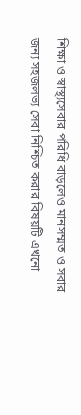শিক্ষা ও স্বাস্থ্যসেবার পরিধি বাড়লেও মানসম্মত ও সবার জন্য সহজলভ্য সেবা নিশ্চিত করার বিষয়টি এখনো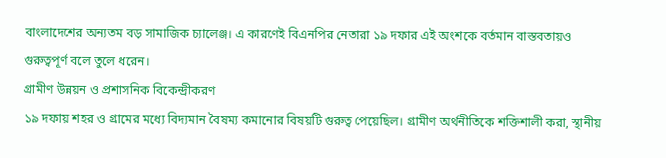বাংলাদেশের অন্যতম বড় সামাজিক চ্যালেঞ্জ। এ কারণেই বিএনপির নেতারা ১৯ দফার এই অংশকে বর্তমান বাস্তবতায়ও গুরুত্বপূর্ণ বলে তুলে ধরেন।
গ্রামীণ উন্নয়ন ও প্রশাসনিক বিকেন্দ্রীকরণ
১৯ দফায় শহর ও গ্রামের মধ্যে বিদ্যমান বৈষম্য কমানোর বিষয়টি গুরুত্ব পেয়েছিল। গ্রামীণ অর্থনীতিকে শক্তিশালী করা, স্থানীয়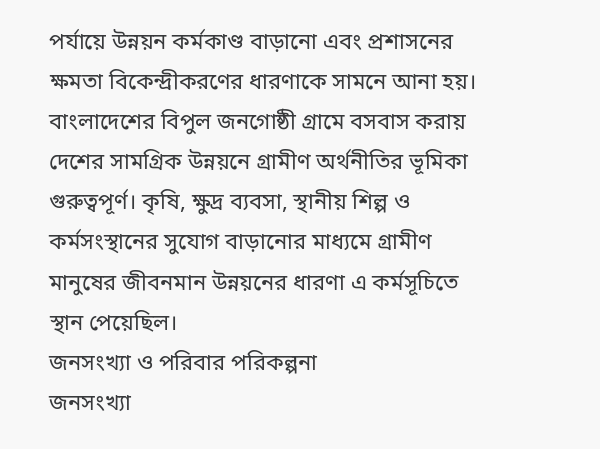পর্যায়ে উন্নয়ন কর্মকাণ্ড বাড়ানো এবং প্রশাসনের ক্ষমতা বিকেন্দ্রীকরণের ধারণাকে সামনে আনা হয়।
বাংলাদেশের বিপুল জনগোষ্ঠী গ্রামে বসবাস করায় দেশের সামগ্রিক উন্নয়নে গ্রামীণ অর্থনীতির ভূমিকা গুরুত্বপূর্ণ। কৃষি, ক্ষুদ্র ব্যবসা, স্থানীয় শিল্প ও কর্মসংস্থানের সুযোগ বাড়ানোর মাধ্যমে গ্রামীণ মানুষের জীবনমান উন্নয়নের ধারণা এ কর্মসূচিতে স্থান পেয়েছিল।
জনসংখ্যা ও পরিবার পরিকল্পনা
জনসংখ্যা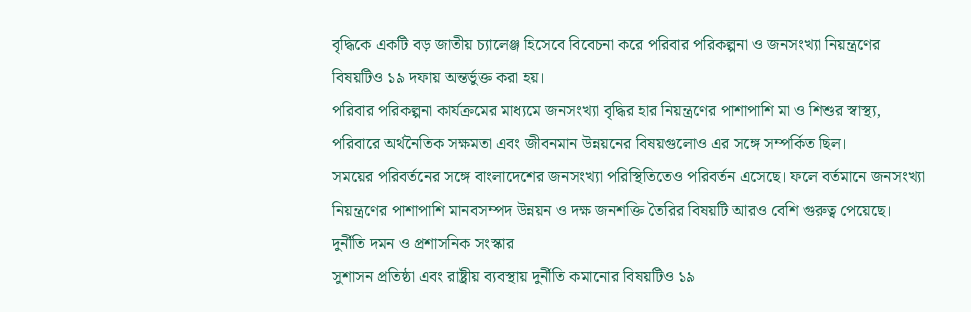বৃদ্ধিকে একটি বড় জাতীয় চ্যালেঞ্জ হিসেবে বিবেচনা করে পরিবার পরিকল্পনা ও জনসংখ্যা নিয়ন্ত্রণের বিষয়টিও ১৯ দফায় অন্তর্ভুক্ত করা হয়।
পরিবার পরিকল্পনা কার্যক্রমের মাধ্যমে জনসংখ্যা বৃদ্ধির হার নিয়ন্ত্রণের পাশাপাশি মা ও শিশুর স্বাস্থ্য, পরিবারে অর্থনৈতিক সক্ষমতা এবং জীবনমান উন্নয়নের বিষয়গুলোও এর সঙ্গে সম্পর্কিত ছিল।
সময়ের পরিবর্তনের সঙ্গে বাংলাদেশের জনসংখ্যা পরিস্থিতিতেও পরিবর্তন এসেছে। ফলে বর্তমানে জনসংখ্যা নিয়ন্ত্রণের পাশাপাশি মানবসম্পদ উন্নয়ন ও দক্ষ জনশক্তি তৈরির বিষয়টি আরও বেশি গুরুত্ব পেয়েছে।
দুর্নীতি দমন ও প্রশাসনিক সংস্কার
সুশাসন প্রতিষ্ঠা এবং রাষ্ট্রীয় ব্যবস্থায় দুর্নীতি কমানোর বিষয়টিও ১৯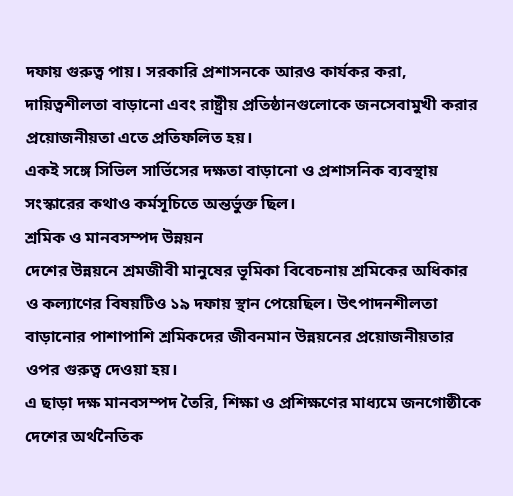দফায় গুরুত্ব পায়। সরকারি প্রশাসনকে আরও কার্যকর করা, দায়িত্বশীলতা বাড়ানো এবং রাষ্ট্রীয় প্রতিষ্ঠানগুলোকে জনসেবামুখী করার প্রয়োজনীয়তা এতে প্রতিফলিত হয়।
একই সঙ্গে সিভিল সার্ভিসের দক্ষতা বাড়ানো ও প্রশাসনিক ব্যবস্থায় সংস্কারের কথাও কর্মসূচিতে অন্তর্ভুক্ত ছিল।
শ্রমিক ও মানবসম্পদ উন্নয়ন
দেশের উন্নয়নে শ্রমজীবী মানুষের ভূমিকা বিবেচনায় শ্রমিকের অধিকার ও কল্যাণের বিষয়টিও ১৯ দফায় স্থান পেয়েছিল। উৎপাদনশীলতা বাড়ানোর পাশাপাশি শ্রমিকদের জীবনমান উন্নয়নের প্রয়োজনীয়তার ওপর গুরুত্ব দেওয়া হয়।
এ ছাড়া দক্ষ মানবসম্পদ তৈরি, শিক্ষা ও প্রশিক্ষণের মাধ্যমে জনগোষ্ঠীকে দেশের অর্থনৈতিক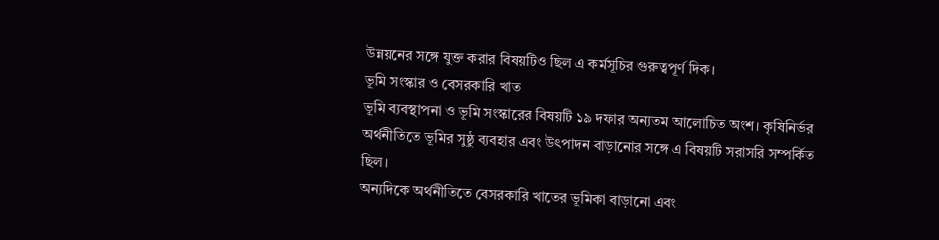উন্নয়নের সঙ্গে যুক্ত করার বিষয়টিও ছিল এ কর্মসূচির গুরুত্বপূর্ণ দিক।
ভূমি সংস্কার ও বেসরকারি খাত
ভূমি ব্যবস্থাপনা ও ভূমি সংস্কারের বিষয়টি ১৯ দফার অন্যতম আলোচিত অংশ। কৃষিনির্ভর অর্থনীতিতে ভূমির সুষ্ঠু ব্যবহার এবং উৎপাদন বাড়ানোর সঙ্গে এ বিষয়টি সরাসরি সম্পর্কিত ছিল।
অন্যদিকে অর্থনীতিতে বেসরকারি খাতের ভূমিকা বাড়ানো এবং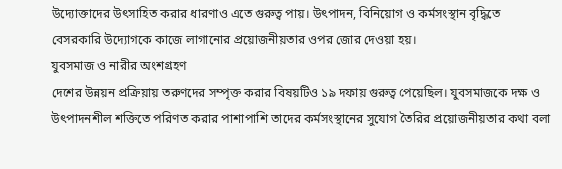উদ্যোক্তাদের উৎসাহিত করার ধারণাও এতে গুরুত্ব পায়। উৎপাদন, বিনিয়োগ ও কর্মসংস্থান বৃদ্ধিতে বেসরকারি উদ্যোগকে কাজে লাগানোর প্রয়োজনীয়তার ওপর জোর দেওয়া হয়।
যুবসমাজ ও নারীর অংশগ্রহণ
দেশের উন্নয়ন প্রক্রিয়ায় তরুণদের সম্পৃক্ত করার বিষয়টিও ১৯ দফায় গুরুত্ব পেয়েছিল। যুবসমাজকে দক্ষ ও উৎপাদনশীল শক্তিতে পরিণত করার পাশাপাশি তাদের কর্মসংস্থানের সুযোগ তৈরির প্রয়োজনীয়তার কথা বলা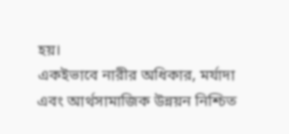হয়।
একইভাবে নারীর অধিকার, মর্যাদা এবং আর্থসামাজিক উন্নয়ন নিশ্চিত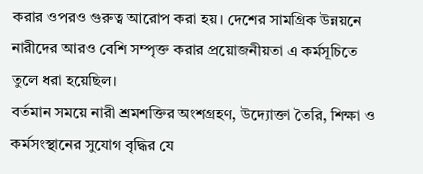করার ওপরও গুরুত্ব আরোপ করা হয়। দেশের সামগ্রিক উন্নয়নে নারীদের আরও বেশি সম্পৃক্ত করার প্রয়োজনীয়তা এ কর্মসূচিতে তুলে ধরা হয়েছিল।
বর্তমান সময়ে নারী শ্রমশক্তির অংশগ্রহণ, উদ্যোক্তা তৈরি, শিক্ষা ও কর্মসংস্থানের সুযোগ বৃদ্ধির যে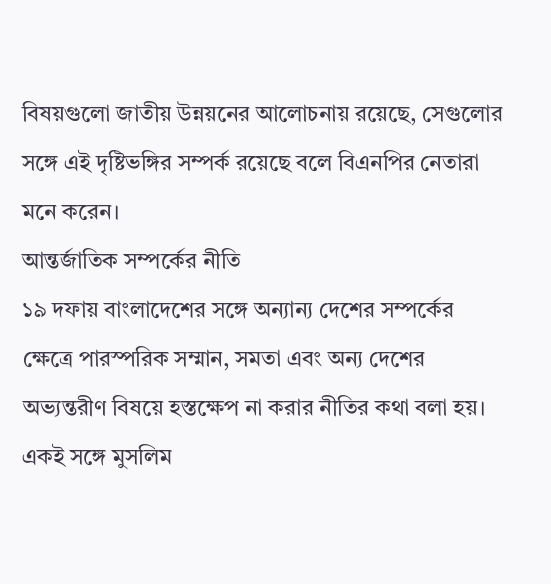বিষয়গুলো জাতীয় উন্নয়নের আলোচনায় রয়েছে, সেগুলোর সঙ্গে এই দৃষ্টিভঙ্গির সম্পর্ক রয়েছে বলে বিএনপির নেতারা মনে করেন।
আন্তর্জাতিক সম্পর্কের নীতি
১৯ দফায় বাংলাদেশের সঙ্গে অন্যান্য দেশের সম্পর্কের ক্ষেত্রে পারস্পরিক সম্মান, সমতা এবং অন্য দেশের অভ্যন্তরীণ বিষয়ে হস্তক্ষেপ না করার নীতির কথা বলা হয়।
একই সঙ্গে মুসলিম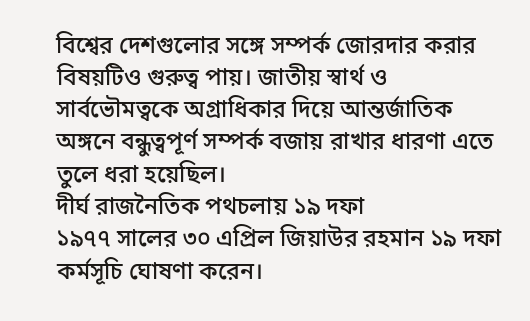বিশ্বের দেশগুলোর সঙ্গে সম্পর্ক জোরদার করার বিষয়টিও গুরুত্ব পায়। জাতীয় স্বার্থ ও সার্বভৌমত্বকে অগ্রাধিকার দিয়ে আন্তর্জাতিক অঙ্গনে বন্ধুত্বপূর্ণ সম্পর্ক বজায় রাখার ধারণা এতে তুলে ধরা হয়েছিল।
দীর্ঘ রাজনৈতিক পথচলায় ১৯ দফা
১৯৭৭ সালের ৩০ এপ্রিল জিয়াউর রহমান ১৯ দফা কর্মসূচি ঘোষণা করেন।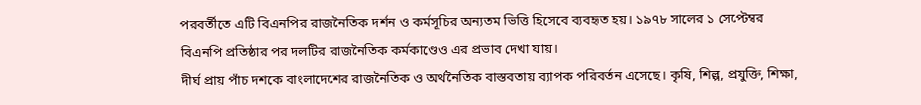পরবর্তীতে এটি বিএনপির রাজনৈতিক দর্শন ও কর্মসূচির অন্যতম ভিত্তি হিসেবে ব্যবহৃত হয়। ১৯৭৮ সালের ১ সেপ্টেম্বর বিএনপি প্রতিষ্ঠার পর দলটির রাজনৈতিক কর্মকাণ্ডেও এর প্রভাব দেখা যায়।
দীর্ঘ প্রায় পাঁচ দশকে বাংলাদেশের রাজনৈতিক ও অর্থনৈতিক বাস্তবতায় ব্যাপক পরিবর্তন এসেছে। কৃষি, শিল্প, প্রযুক্তি, শিক্ষা,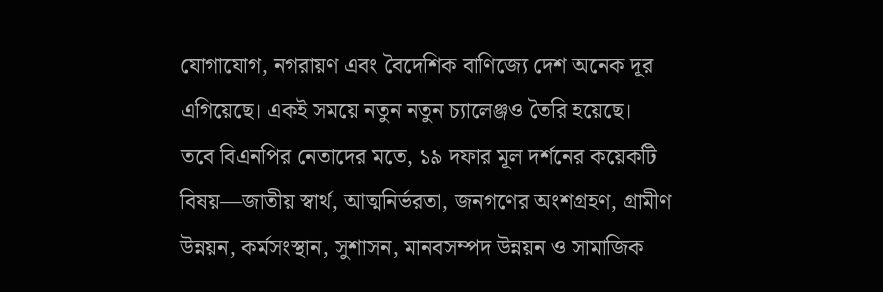যোগাযোগ, নগরায়ণ এবং বৈদেশিক বাণিজ্যে দেশ অনেক দূর এগিয়েছে। একই সময়ে নতুন নতুন চ্যালেঞ্জও তৈরি হয়েছে।
তবে বিএনপির নেতাদের মতে, ১৯ দফার মূল দর্শনের কয়েকটি বিষয়—জাতীয় স্বার্থ, আত্মনির্ভরতা, জনগণের অংশগ্রহণ, গ্রামীণ উন্নয়ন, কর্মসংস্থান, সুশাসন, মানবসম্পদ উন্নয়ন ও সামাজিক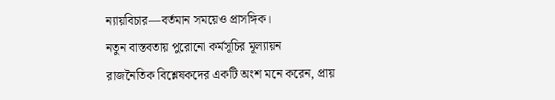ন্যায়বিচার—বর্তমান সময়েও প্রাসঙ্গিক।
নতুন বাস্তবতায় পুরোনো কর্মসূচির মূল্যায়ন
রাজনৈতিক বিশ্লেষকদের একটি অংশ মনে করেন, প্রায়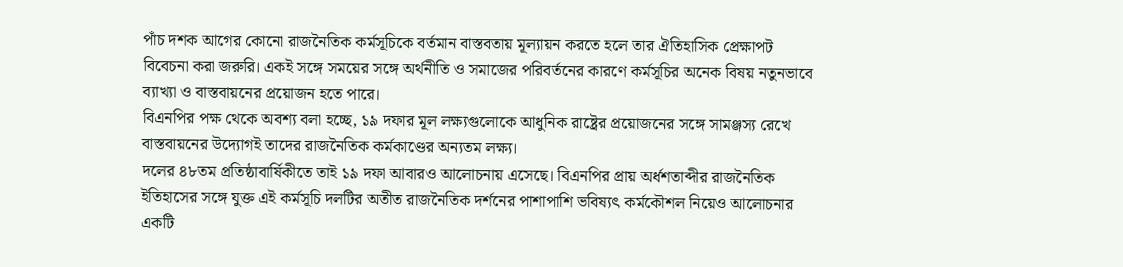পাঁচ দশক আগের কোনো রাজনৈতিক কর্মসূচিকে বর্তমান বাস্তবতায় মূল্যায়ন করতে হলে তার ঐতিহাসিক প্রেক্ষাপট বিবেচনা করা জরুরি। একই সঙ্গে সময়ের সঙ্গে অর্থনীতি ও সমাজের পরিবর্তনের কারণে কর্মসূচির অনেক বিষয় নতুনভাবে ব্যাখ্যা ও বাস্তবায়নের প্রয়োজন হতে পারে।
বিএনপির পক্ষ থেকে অবশ্য বলা হচ্ছে, ১৯ দফার মূল লক্ষ্যগুলোকে আধুনিক রাষ্ট্রের প্রয়োজনের সঙ্গে সামঞ্জস্য রেখে বাস্তবায়নের উদ্যোগই তাদের রাজনৈতিক কর্মকাণ্ডের অন্যতম লক্ষ্য।
দলের ৪৮তম প্রতিষ্ঠাবার্ষিকীতে তাই ১৯ দফা আবারও আলোচনায় এসেছে। বিএনপির প্রায় অর্ধশতাব্দীর রাজনৈতিক ইতিহাসের সঙ্গে যুক্ত এই কর্মসূচি দলটির অতীত রাজনৈতিক দর্শনের পাশাপাশি ভবিষ্যৎ কর্মকৌশল নিয়েও আলোচনার একটি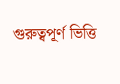গুরুত্বপূর্ণ ভিত্তি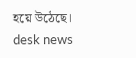হয়ে উঠেছে।
desk news